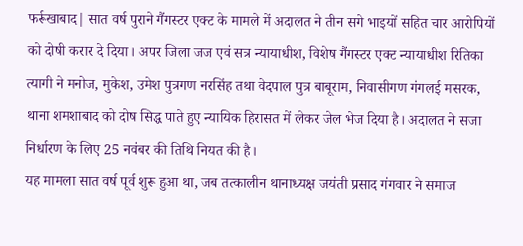फर्रूखाबाद| सात वर्ष पुराने गैंगस्टर एक्ट के मामले में अदालत ने तीन सगे भाइयों सहित चार आरोपियों को दोषी करार दे दिया। अपर जिला जज एवं सत्र न्यायाधीश, विशेष गैंगस्टर एक्ट न्यायाधीश रितिका त्यागी ने मनोज, मुकेश, उमेश पुत्रगण नरसिंह तथा वेदपाल पुत्र बाबूराम, निवासीगण गंगलई मसरक, थाना शमशाबाद को दोष सिद्ध पाते हुए न्यायिक हिरासत में लेकर जेल भेज दिया है। अदालत ने सजा निर्धारण के लिए 25 नवंबर की तिथि नियत की है।
यह मामला सात वर्ष पूर्व शुरू हुआ था, जब तत्कालीन थानाध्यक्ष जयंती प्रसाद गंगवार ने समाज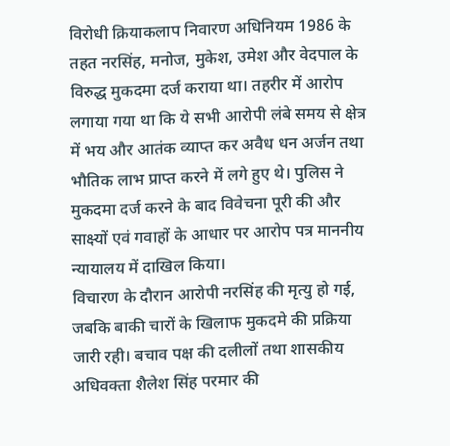विरोधी क्रियाकलाप निवारण अधिनियम 1986 के तहत नरसिंह, मनोज, मुकेश, उमेश और वेदपाल के विरुद्ध मुकदमा दर्ज कराया था। तहरीर में आरोप लगाया गया था कि ये सभी आरोपी लंबे समय से क्षेत्र में भय और आतंक व्याप्त कर अवैध धन अर्जन तथा भौतिक लाभ प्राप्त करने में लगे हुए थे। पुलिस ने मुकदमा दर्ज करने के बाद विवेचना पूरी की और साक्ष्यों एवं गवाहों के आधार पर आरोप पत्र माननीय न्यायालय में दाखिल किया।
विचारण के दौरान आरोपी नरसिंह की मृत्यु हो गई, जबकि बाकी चारों के खिलाफ मुकदमे की प्रक्रिया जारी रही। बचाव पक्ष की दलीलों तथा शासकीय अधिवक्ता शैलेश सिंह परमार की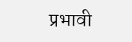प्रभावी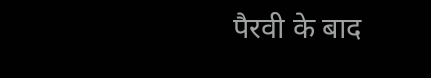पैरवी के बाद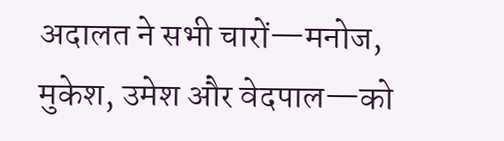अदालत ने सभी चारों—मनोज, मुकेश, उमेश और वेदपाल—को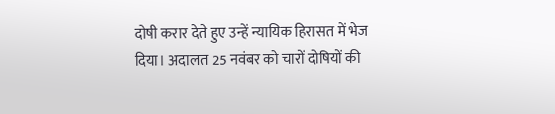दोषी करार देते हुए उन्हें न्यायिक हिरासत में भेज दिया। अदालत 25 नवंबर को चारों दोषियों की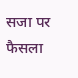सजा पर फैसला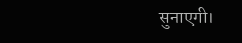सुनाएगी।